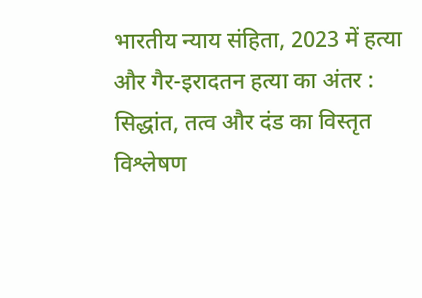भारतीय न्याय संहिता, 2023 में हत्या और गैर-इरादतन हत्या का अंतर : सिद्धांत, तत्व और दंड का विस्तृत विश्लेषण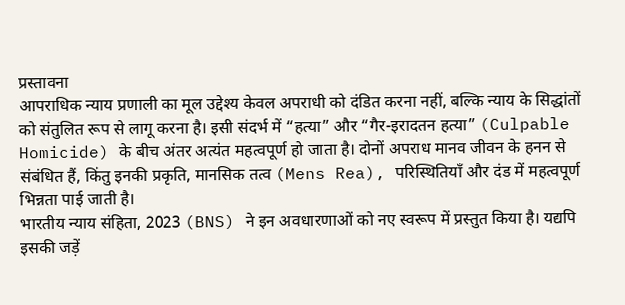प्रस्तावना
आपराधिक न्याय प्रणाली का मूल उद्देश्य केवल अपराधी को दंडित करना नहीं, बल्कि न्याय के सिद्धांतों को संतुलित रूप से लागू करना है। इसी संदर्भ में “हत्या” और “गैर-इरादतन हत्या” (Culpable Homicide) के बीच अंतर अत्यंत महत्वपूर्ण हो जाता है। दोनों अपराध मानव जीवन के हनन से संबंधित हैं, किंतु इनकी प्रकृति, मानसिक तत्व (Mens Rea), परिस्थितियाँ और दंड में महत्वपूर्ण भिन्नता पाई जाती है।
भारतीय न्याय संहिता, 2023 (BNS) ने इन अवधारणाओं को नए स्वरूप में प्रस्तुत किया है। यद्यपि इसकी जड़ें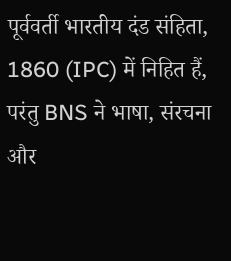पूर्ववर्ती भारतीय दंड संहिता, 1860 (IPC) में निहित हैं, परंतु BNS ने भाषा, संरचना और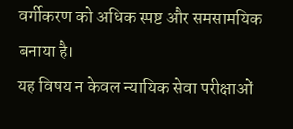वर्गीकरण को अधिक स्पष्ट और समसामयिक बनाया है।
यह विषय न केवल न्यायिक सेवा परीक्षाओं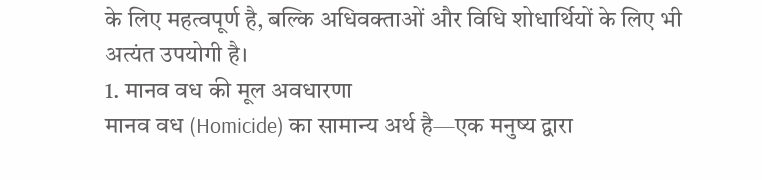के लिए महत्वपूर्ण है, बल्कि अधिवक्ताओं और विधि शोधार्थियों के लिए भी अत्यंत उपयोगी है।
1. मानव वध की मूल अवधारणा
मानव वध (Homicide) का सामान्य अर्थ है—एक मनुष्य द्वारा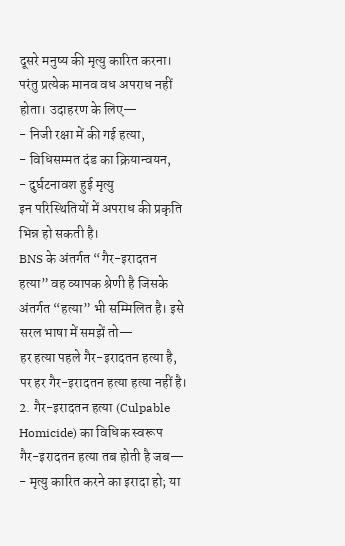दूसरे मनुष्य की मृत्यु कारित करना। परंतु प्रत्येक मानव वध अपराध नहीं होता। उदाहरण के लिए—
- निजी रक्षा में की गई हत्या,
- विधिसम्मत दंड का क्रियान्वयन,
- दुर्घटनावश हुई मृत्यु
इन परिस्थितियों में अपराध की प्रकृति भिन्न हो सकती है।
BNS के अंतर्गत “गैर-इरादतन हत्या” वह व्यापक श्रेणी है जिसके अंतर्गत “हत्या” भी सम्मिलित है। इसे सरल भाषा में समझें तो—
हर हत्या पहले गैर-इरादतन हत्या है, पर हर गैर-इरादतन हत्या हत्या नहीं है।
2. गैर-इरादतन हत्या (Culpable Homicide) का विधिक स्वरूप
गैर-इरादतन हत्या तब होती है जब—
- मृत्यु कारित करने का इरादा हो; या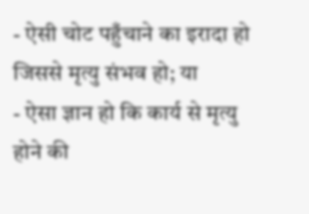- ऐसी चोट पहुँचाने का इरादा हो जिससे मृत्यु संभव हो; या
- ऐसा ज्ञान हो कि कार्य से मृत्यु होने की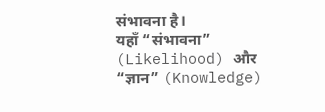संभावना है।
यहाँ “संभावना” (Likelihood) और “ज्ञान” (Knowledge)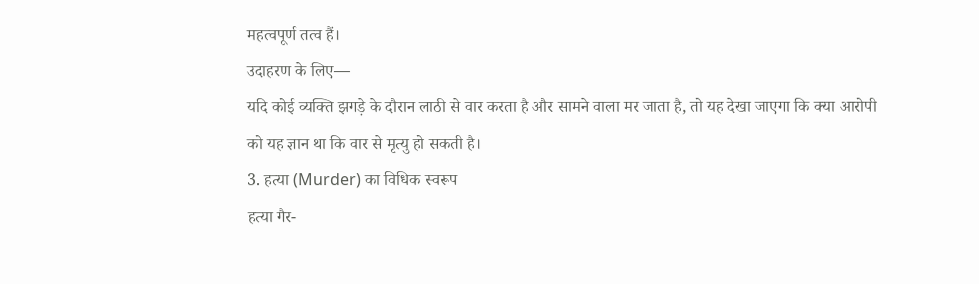महत्वपूर्ण तत्व हैं।
उदाहरण के लिए—
यदि कोई व्यक्ति झगड़े के दौरान लाठी से वार करता है और सामने वाला मर जाता है, तो यह देखा जाएगा कि क्या आरोपी को यह ज्ञान था कि वार से मृत्यु हो सकती है।
3. हत्या (Murder) का विधिक स्वरूप
हत्या गैर-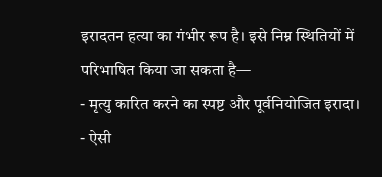इरादतन हत्या का गंभीर रूप है। इसे निम्न स्थितियों में परिभाषित किया जा सकता है—
- मृत्यु कारित करने का स्पष्ट और पूर्वनियोजित इरादा।
- ऐसी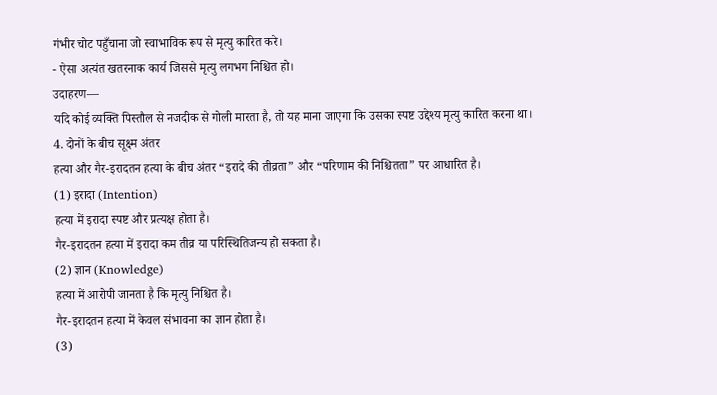गंभीर चोट पहुँचाना जो स्वाभाविक रूप से मृत्यु कारित करे।
- ऐसा अत्यंत खतरनाक कार्य जिससे मृत्यु लगभग निश्चित हो।
उदाहरण—
यदि कोई व्यक्ति पिस्तौल से नजदीक से गोली मारता है, तो यह माना जाएगा कि उसका स्पष्ट उद्देश्य मृत्यु कारित करना था।
4. दोनों के बीच सूक्ष्म अंतर
हत्या और गैर-इरादतन हत्या के बीच अंतर “इरादे की तीव्रता” और “परिणाम की निश्चितता” पर आधारित है।
(1) इरादा (Intention)
हत्या में इरादा स्पष्ट और प्रत्यक्ष होता है।
गैर-इरादतन हत्या में इरादा कम तीव्र या परिस्थितिजन्य हो सकता है।
(2) ज्ञान (Knowledge)
हत्या में आरोपी जानता है कि मृत्यु निश्चित है।
गैर-इरादतन हत्या में केवल संभावना का ज्ञान होता है।
(3)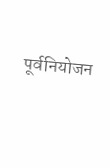पूर्वनियोजन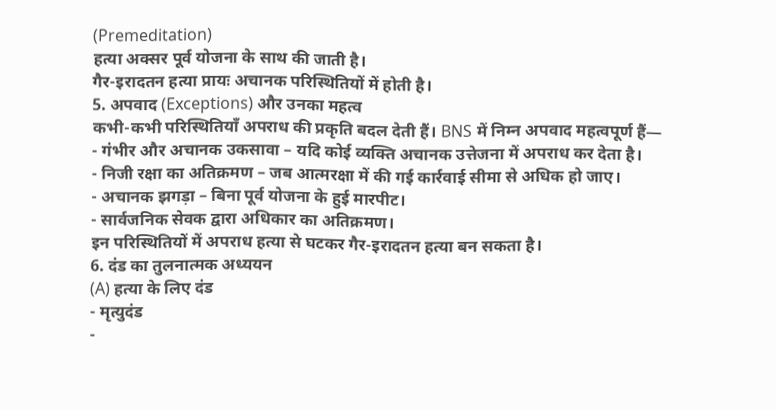(Premeditation)
हत्या अक्सर पूर्व योजना के साथ की जाती है।
गैर-इरादतन हत्या प्रायः अचानक परिस्थितियों में होती है।
5. अपवाद (Exceptions) और उनका महत्व
कभी-कभी परिस्थितियाँ अपराध की प्रकृति बदल देती हैं। BNS में निम्न अपवाद महत्वपूर्ण हैं—
- गंभीर और अचानक उकसावा – यदि कोई व्यक्ति अचानक उत्तेजना में अपराध कर देता है।
- निजी रक्षा का अतिक्रमण – जब आत्मरक्षा में की गई कार्रवाई सीमा से अधिक हो जाए।
- अचानक झगड़ा – बिना पूर्व योजना के हुई मारपीट।
- सार्वजनिक सेवक द्वारा अधिकार का अतिक्रमण।
इन परिस्थितियों में अपराध हत्या से घटकर गैर-इरादतन हत्या बन सकता है।
6. दंड का तुलनात्मक अध्ययन
(A) हत्या के लिए दंड
- मृत्युदंड
-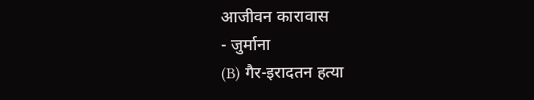आजीवन कारावास
- जुर्माना
(B) गैर-इरादतन हत्या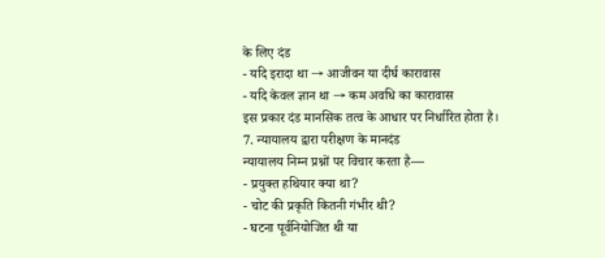के लिए दंड
- यदि इरादा था → आजीवन या दीर्घ कारावास
- यदि केवल ज्ञान था → कम अवधि का कारावास
इस प्रकार दंड मानसिक तत्व के आधार पर निर्धारित होता है।
7. न्यायालय द्वारा परीक्षण के मानदंड
न्यायालय निम्न प्रश्नों पर विचार करता है—
- प्रयुक्त हथियार क्या था?
- चोट की प्रकृति कितनी गंभीर थी?
- घटना पूर्वनियोजित थी या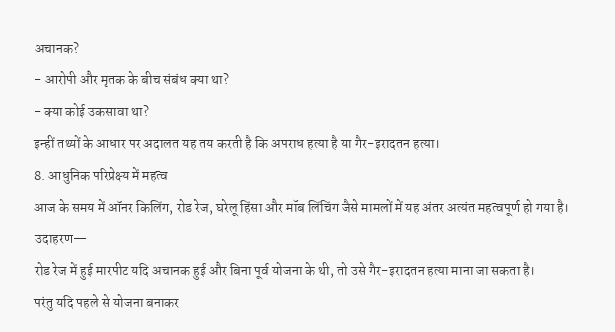अचानक?
- आरोपी और मृतक के बीच संबंध क्या था?
- क्या कोई उकसावा था?
इन्हीं तथ्यों के आधार पर अदालत यह तय करती है कि अपराध हत्या है या गैर-इरादतन हत्या।
8. आधुनिक परिप्रेक्ष्य में महत्व
आज के समय में ऑनर किलिंग, रोड रेज, घरेलू हिंसा और मॉब लिंचिंग जैसे मामलों में यह अंतर अत्यंत महत्वपूर्ण हो गया है।
उदाहरण—
रोड रेज में हुई मारपीट यदि अचानक हुई और बिना पूर्व योजना के थी, तो उसे गैर-इरादतन हत्या माना जा सकता है।
परंतु यदि पहले से योजना बनाकर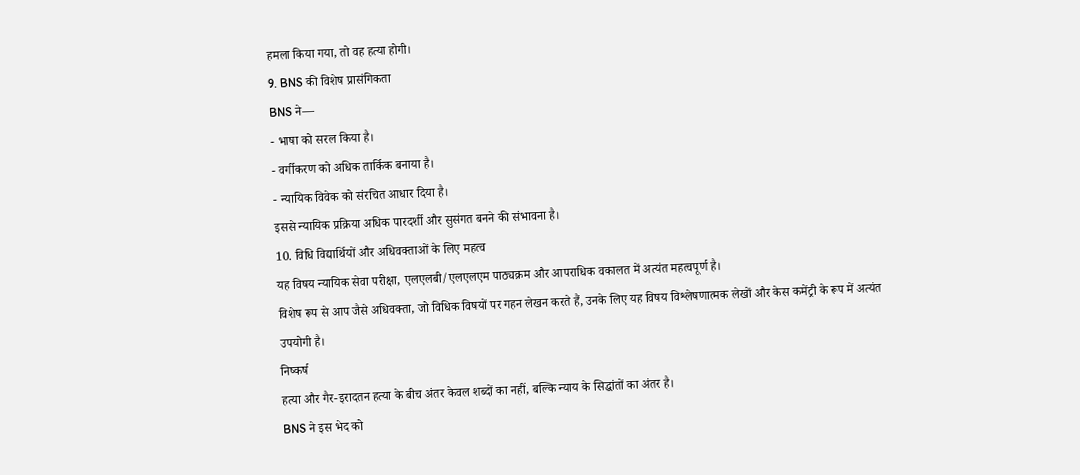हमला किया गया, तो वह हत्या होगी।
9. BNS की विशेष प्रासंगिकता
BNS ने—
- भाषा को सरल किया है।
- वर्गीकरण को अधिक तार्किक बनाया है।
- न्यायिक विवेक को संरचित आधार दिया है।
इससे न्यायिक प्रक्रिया अधिक पारदर्शी और सुसंगत बनने की संभावना है।
10. विधि विद्यार्थियों और अधिवक्ताओं के लिए महत्व
यह विषय न्यायिक सेवा परीक्षा, एलएलबी/एलएलएम पाठ्यक्रम और आपराधिक वकालत में अत्यंत महत्वपूर्ण है।
विशेष रूप से आप जैसे अधिवक्ता, जो विधिक विषयों पर गहन लेखन करते हैं, उनके लिए यह विषय विश्लेषणात्मक लेखों और केस कमेंट्री के रूप में अत्यंत उपयोगी है।
निष्कर्ष
हत्या और गैर-इरादतन हत्या के बीच अंतर केवल शब्दों का नहीं, बल्कि न्याय के सिद्धांतों का अंतर है।
BNS ने इस भेद को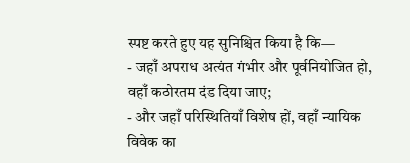स्पष्ट करते हुए यह सुनिश्चित किया है कि—
- जहाँ अपराध अत्यंत गंभीर और पूर्वनियोजित हो, वहाँ कठोरतम दंड दिया जाए;
- और जहाँ परिस्थितियाँ विशेष हों, वहाँ न्यायिक विवेक का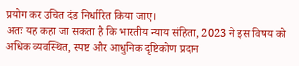प्रयोग कर उचित दंड निर्धारित किया जाए।
अतः यह कहा जा सकता है कि भारतीय न्याय संहिता, 2023 ने इस विषय को अधिक व्यवस्थित, स्पष्ट और आधुनिक दृष्टिकोण प्रदान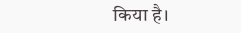किया है।